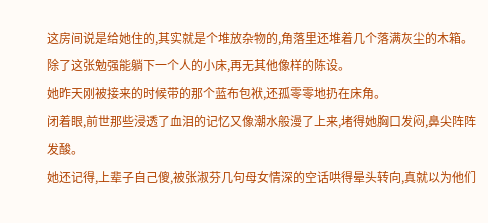这房间说是给她住的,其实就是个堆放杂物的,角落里还堆着几个落满灰尘的木箱。
除了这张勉强能躺下一个人的小床,再无其他像样的陈设。
她昨天刚被接来的时候带的那个蓝布包袱,还孤零零地扔在床角。
闭着眼,前世那些浸透了血泪的记忆又像潮水般漫了上来,堵得她胸口发闷,鼻尖阵阵发酸。
她还记得,上辈子自己傻,被张淑芬几句母女情深的空话哄得晕头转向,真就以为他们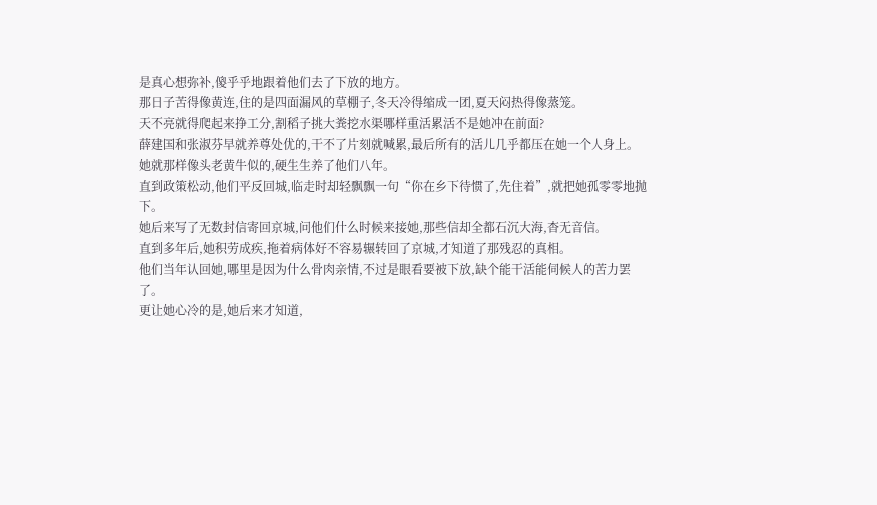是真心想弥补,傻乎乎地跟着他们去了下放的地方。
那日子苦得像黄连,住的是四面漏风的草棚子,冬天冷得缩成一团,夏天闷热得像蒸笼。
天不亮就得爬起来挣工分,割稻子挑大粪挖水渠哪样重活累活不是她冲在前面?
薛建国和张淑芬早就养尊处优的,干不了片刻就喊累,最后所有的活儿几乎都压在她一个人身上。
她就那样像头老黄牛似的,硬生生养了他们八年。
直到政策松动,他们平反回城,临走时却轻飘飘一句“你在乡下待惯了,先住着”,就把她孤零零地抛下。
她后来写了无数封信寄回京城,问他们什么时候来接她,那些信却全都石沉大海,杳无音信。
直到多年后,她积劳成疾,拖着病体好不容易辗转回了京城,才知道了那残忍的真相。
他们当年认回她,哪里是因为什么骨肉亲情,不过是眼看要被下放,缺个能干活能伺候人的苦力罢了。
更让她心冷的是,她后来才知道,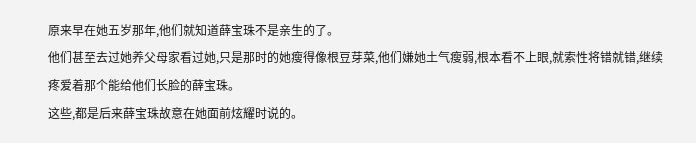原来早在她五岁那年,他们就知道薛宝珠不是亲生的了。
他们甚至去过她养父母家看过她,只是那时的她瘦得像根豆芽菜,他们嫌她土气瘦弱,根本看不上眼,就索性将错就错,继续疼爱着那个能给他们长脸的薛宝珠。
这些,都是后来薛宝珠故意在她面前炫耀时说的。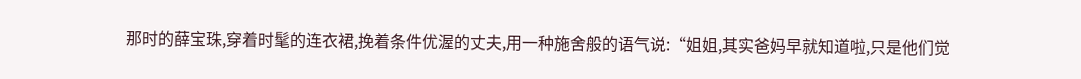那时的薛宝珠,穿着时髦的连衣裙,挽着条件优渥的丈夫,用一种施舍般的语气说:“姐姐,其实爸妈早就知道啦,只是他们觉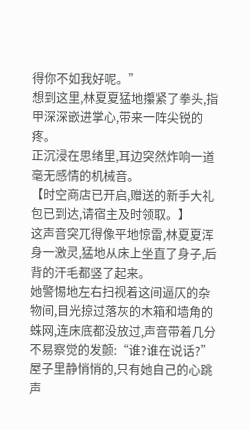得你不如我好呢。”
想到这里,林夏夏猛地攥紧了拳头,指甲深深嵌进掌心,带来一阵尖锐的疼。
正沉浸在思绪里,耳边突然炸响一道毫无感情的机械音。
【时空商店已开启,赠送的新手大礼包已到达,请宿主及时领取。】
这声音突兀得像平地惊雷,林夏夏浑身一激灵,猛地从床上坐直了身子,后背的汗毛都竖了起来。
她警惕地左右扫视着这间逼仄的杂物间,目光掠过落灰的木箱和墙角的蛛网,连床底都没放过,声音带着几分不易察觉的发颤:“谁?谁在说话?”
屋子里静悄悄的,只有她自己的心跳声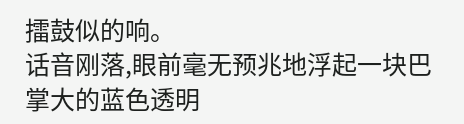擂鼓似的响。
话音刚落,眼前毫无预兆地浮起一块巴掌大的蓝色透明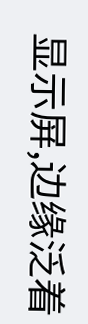显示屏,边缘泛着